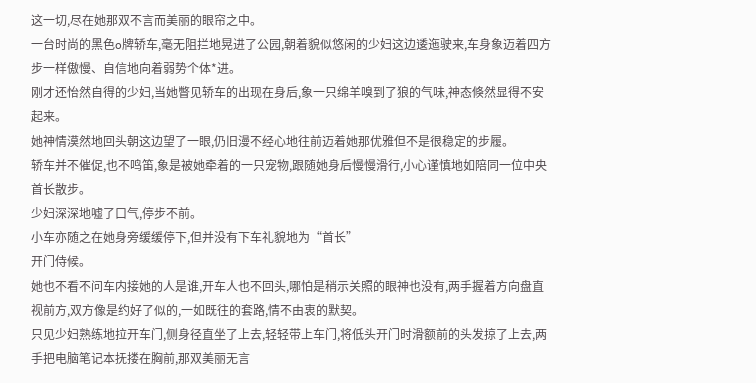这一切,尽在她那双不言而美丽的眼帘之中。
一台时尚的黑色o牌轿车,毫无阻拦地晃进了公园,朝着貌似悠闲的少妇这边逶迤驶来,车身象迈着四方步一样傲慢、自信地向着弱势个体*进。
刚才还怡然自得的少妇,当她瞥见轿车的出现在身后,象一只绵羊嗅到了狼的气味,神态倏然显得不安起来。
她神情漠然地回头朝这边望了一眼,仍旧漫不经心地往前迈着她那优雅但不是很稳定的步履。
轿车并不催促,也不鸣笛,象是被她牵着的一只宠物,跟随她身后慢慢滑行,小心谨慎地如陪同一位中央首长散步。
少妇深深地嘘了口气,停步不前。
小车亦随之在她身旁缓缓停下,但并没有下车礼貌地为“首长”
开门侍候。
她也不看不问车内接她的人是谁,开车人也不回头,哪怕是稍示关照的眼神也没有,两手握着方向盘直视前方,双方像是约好了似的,一如既往的套路,情不由衷的默契。
只见少妇熟练地拉开车门,侧身径直坐了上去,轻轻带上车门,将低头开门时滑额前的头发掠了上去,两手把电脑笔记本抚搂在胸前,那双美丽无言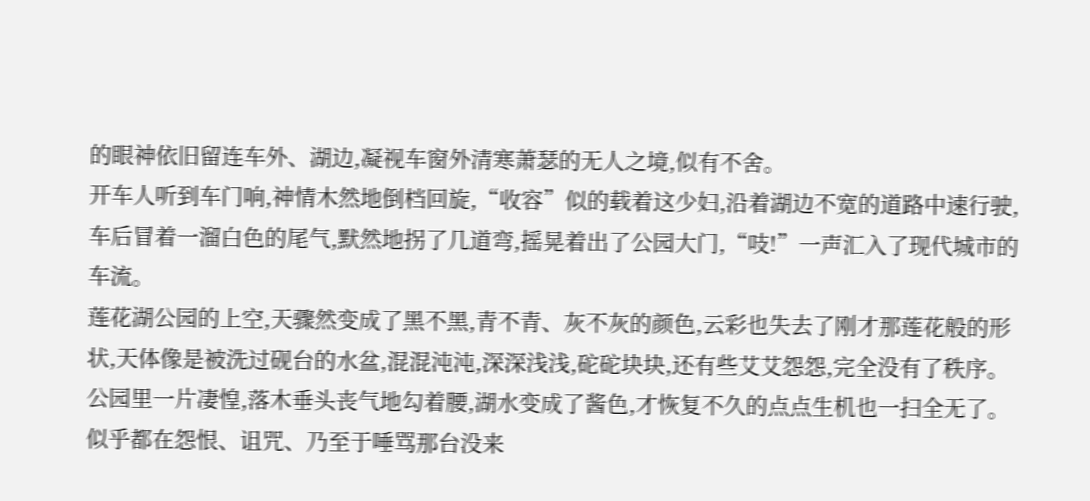的眼神依旧留连车外、湖边,凝视车窗外清寒萧瑟的无人之境,似有不舍。
开车人听到车门响,神情木然地倒档回旋,“收容”似的载着这少妇,沿着湖边不宽的道路中速行驶,车后冒着一溜白色的尾气,默然地拐了几道弯,摇晃着出了公园大门,“吱!”一声汇入了现代城市的车流。
莲花湖公园的上空,天骤然变成了黑不黑,青不青、灰不灰的颜色,云彩也失去了刚才那莲花般的形状,天体像是被洗过砚台的水盆,混混沌沌,深深浅浅,砣砣块块,还有些艾艾怨怨,完全没有了秩序。公园里一片凄惶,落木垂头丧气地勾着腰,湖水变成了酱色,才恢复不久的点点生机也一扫全无了。似乎都在怨恨、诅咒、乃至于唾骂那台没来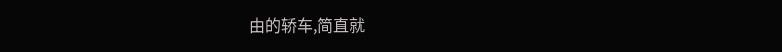由的轿车,简直就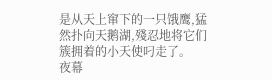是从天上窜下的一只饿鹰,猛然扑向天鹅湖,殘忍地将它们簇拥着的小天使叼走了。
夜幕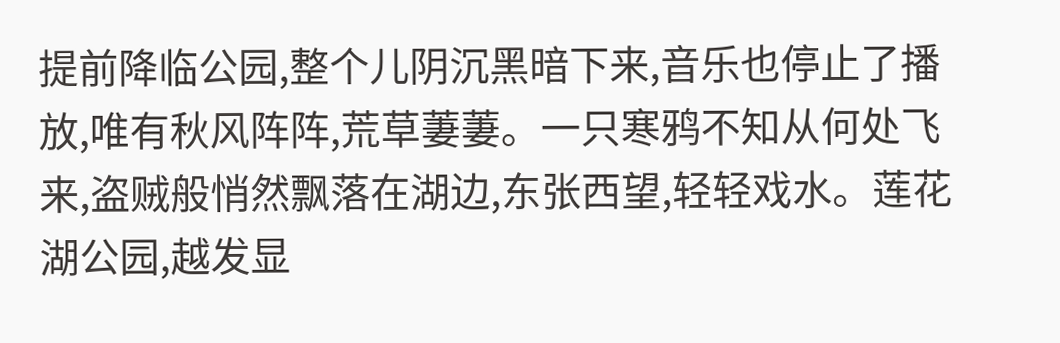提前降临公园,整个儿阴沉黑暗下来,音乐也停止了播放,唯有秋风阵阵,荒草萋萋。一只寒鸦不知从何处飞来,盗贼般悄然飘落在湖边,东张西望,轻轻戏水。莲花湖公园,越发显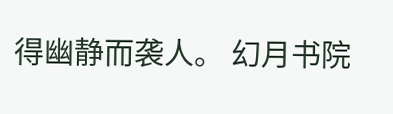得幽静而袭人。 幻月书院